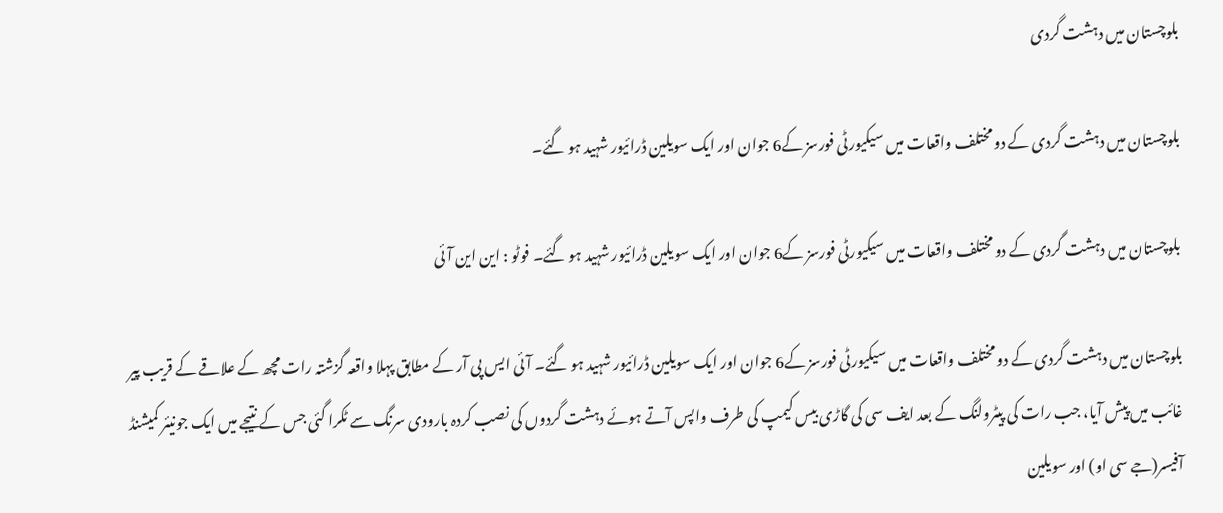بلوچستان میں دہشت گردی

بلوچستان میں دہشت گردی کے دو مختلف واقعات میں سیکیورٹی فورسز کے6 جوان اور ایک سویلین ڈرائیور شہید ہو گئے۔

بلوچستان میں دہشت گردی کے دو مختلف واقعات میں سیکیورٹی فورسز کے6 جوان اور ایک سویلین ڈرائیور شہید ہو گئے۔ فوٹو : این این آئی

بلوچستان میں دہشت گردی کے دو مختلف واقعات میں سیکیورٹی فورسز کے6 جوان اور ایک سویلین ڈرائیور شہید ہو گئے۔ آئی ایس پی آر کے مطابق پہلا واقعہ گزشتہ رات مچھ کے علاقے کے قریب پیر غائب میں پیش آیا، جب رات کی پیٹرولنگ کے بعد ایف سی کی گاڑی بیس کیمپ کی طرف واپس آتے ہوئے دہشت گردوں کی نصب کردہ بارودی سرنگ سے ٹکرا گئی جس کے نتیجے میں ایک جونیئر کمیشنڈ آفیسر(جے سی او) اور سویلین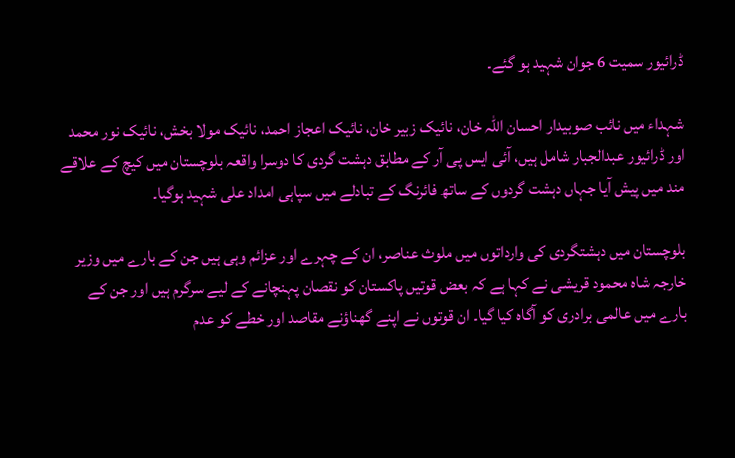ڈرائیور سمیت 6 جوان شہید ہو گئے۔

شہداء میں نائب صوبیدار احسان اللہ خان، نائیک زبیر خان، نائیک اعجاز احمد، نائیک مولا بخش، نائیک نور محمد اور ڈرائیور عبدالجبار شامل ہیں، آئی ایس پی آر کے مطابق دہشت گردی کا دوسرا واقعہ بلوچستان میں کیچ کے علاقے مند میں پیش آیا جہاں دہشت گردوں کے ساتھ فائرنگ کے تبادلے میں سپاہی امداد علی شہید ہوگیا۔

بلوچستان میں دہشتگردی کی وارداتوں میں ملوث عناصر، ان کے چہرے اور عزائم وہی ہیں جن کے بارے میں وزیر خارجہ شاہ محمود قریشی نے کہا ہے کہ بعض قوتیں پاکستان کو نقصان پہنچانے کے لیے سرگرم ہیں اور جن کے بارے میں عالمی برادری کو آگاہ کیا گیا۔ ان قوتوں نے اپنے گھناؤنے مقاصد اور خطے کو عدم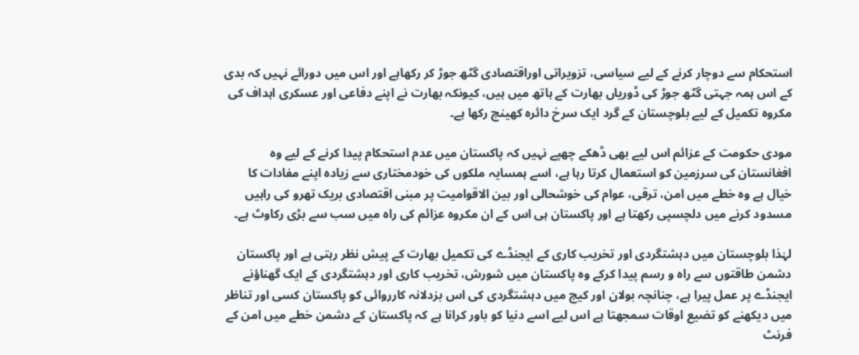استحکام سے دوچار کرنے کے لیے سیاسی، تزویراتی اوراقتصادی گٹھ جوڑ کر رکھاہے اور اس میں دورائے نہیں کہ بدی کے اس ہمہ جہتی گٹھ جوڑ کی ڈوریاں بھارت کے ہاتھ میں ہیں، کیونکہ بھارت نے اپنے دفاعی اور عسکری اہداف کی مکروہ تکمیل کے لیے بلوچستان کے گرد ایک سرخ دائرہ کھینچ رکھا ہے۔

مودی حکومت کے عزائم اس لیے بھی ڈھکے چھپے نہیں کہ پاکستان میں عدم استحکام پیدا کرنے کے لیے وہ افغانستان کی سرزمین کو استعمال کرتا رہا ہے، اسے ہمسایہ ملکوں کی خودمختاری سے زیادہ اپنے مفادات کا خیال ہے وہ خطے میں امن، ترقی، عوام کی خوشحالی اور بین الاقوامیت پر مبنی اقتصادی بریک تھرو کی راہیں مسدود کرنے میں دلچسپی رکھتا ہے اور پاکستان ہی اس کے ان مکروہ عزائم کی راہ میں سب سے بڑی رکاوٹ ہے۔

لہٰذا بلوچستان میں دہشتگردی اور تخریب کاری کے ایجنڈے کی تکمیل بھارت کے پیش نظر رہتی ہے اور پاکستان دشمن طاقتوں سے راہ و رسم پیدا کرکے وہ پاکستان میں شورش، تخریب کاری اور دہشتگردی کے ایک گھناؤنے ایجنڈے پر عمل پیرا ہے، چنانچہ بولان اور کیچ میں دہشتگردی کی اس بزدلانہ کارروائی کو پاکستان کسی اور تناظر میں دیکھنے کو تضیع اوقات سمجھتا ہے اس لیے اسے دنیا کو باور کرانا ہے کہ پاکستان کے دشمن خطے میں امن کے فرنٹ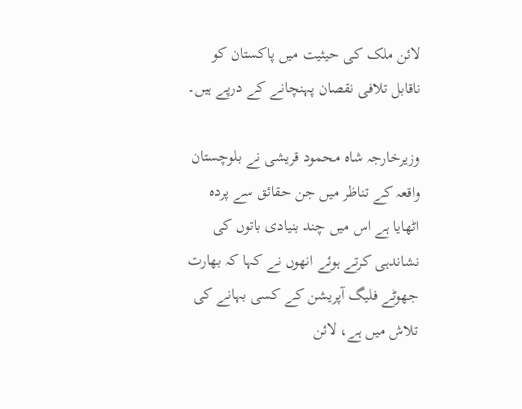لائن ملک کی حیثیت میں پاکستان کو ناقابل تلافی نقصان پہنچانے کے درپے ہیں۔

وزیرخارجہ شاہ محمود قریشی نے بلوچستان واقعہ کے تناظر میں جن حقائق سے پردہ اٹھایا ہے اس میں چند بنیادی باتوں کی نشاندہی کرتے ہوئے انھوں نے کہا کہ بھارت جھوٹے فلیگ آپریشن کے کسی بہانے کی تلاش میں ہے، لائن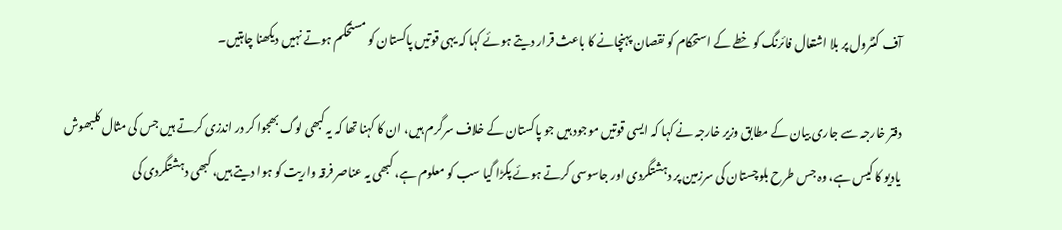آف کنٹرول پر بلا اشتعال فائرنگ کو خطے کے استحکام کو نقصان پہنچانے کا باعث قرار دیتے ہوئے کہا کہ یہی قوتیں پاکستان کو مستحکم ہوتے نہیں دیکھنا چاہتیں۔

دفتر خارجہ سے جاری بیان کے مطابق وزیر خارجہ نے کہا کہ ایسی قوتیں موجود ہیں جو پاکستان کے خلاف سرگرم ہیں، ان کا کہنا تھا کہ یہ کبھی لوگ بھجوا کر در اندزی کرتے ہیں جس کی مثال کلبھوش یادیو کا کیس ہے، وہ جس طرح بلوچستان کی سرزمین پر دہشتگردی اور جاسوسی کرتے ہوئے پکڑا گیا سب کو معلوم ہے، کبھی یہ عناصر فرقہ واریت کو ہوا دیتے ہیں، کبھی دہشتگردی کی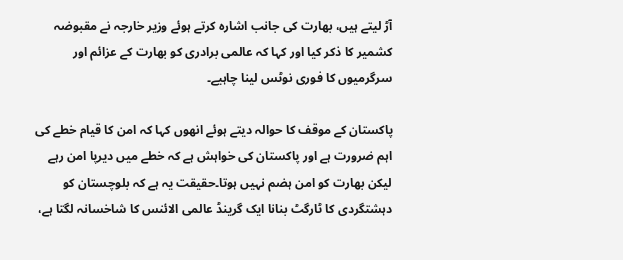آڑ لیتے ہیں، بھارت کی جانب اشارہ کرتے ہوئے وزیر خارجہ نے مقبوضہ کشمیر کا ذکر کیا اور کہا کہ عالمی برادری کو بھارت کے عزائم اور سرگرمیوں کا فوری نوٹس لینا چاہیے۔

پاکستان کے موقف کا حوالہ دیتے ہوئے انھوں کہا کہ امن کا قیام خطے کی اہم ضرورت ہے اور پاکستان کی خواہش ہے کہ خطے میں دیرپا امن رہے لیکن بھارت کو امن ہضم نہیں ہوتا۔حقیقت یہ ہے کہ بلوچستان کو دہشتگردی کا ٹارگٹ بنانا ایک گرینڈ عالمی الائنس کا شاخسانہ لگتا ہے،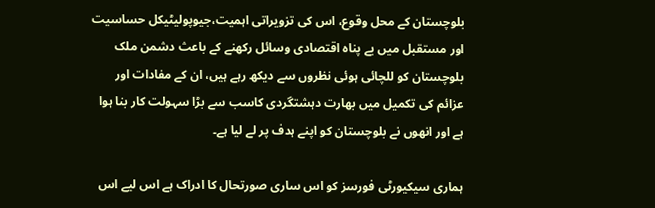بلوچستان کے محل وقوع، اس کی تزویراتی اہمیت،جیوپولیٹیکل حساسیت اور مستقبل میں بے پناہ اقتصادی وسائل رکھنے کے باعث دشمن ملک بلوچستان کو للچائی ہوئی نظروں سے دیکھ رہے ہیں، ان کے مفادات اور عزائم کی تکمیل میں بھارت دہشتگردی کاسب سے بڑا سہولت کار بنا ہوا ہے اور انھوں نے بلوچستان کو اپنے ہدف پر لے لیا ہے۔

ہماری سیکیورٹی فورسز کو اس ساری صورتحال کا ادراک ہے اس لیے اس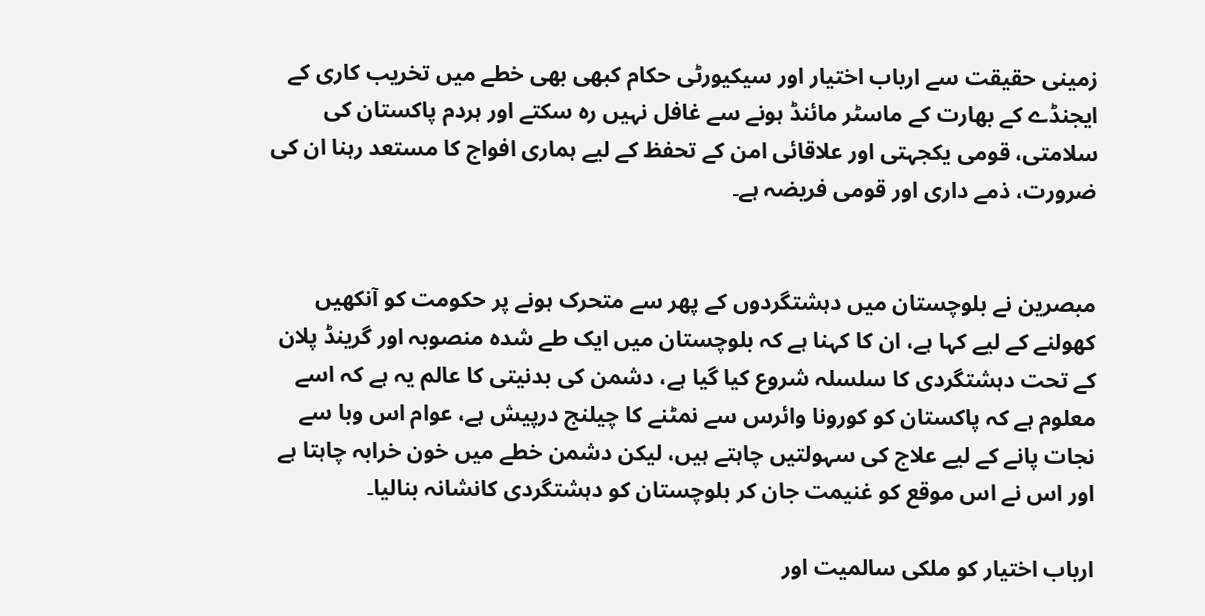زمینی حقیقت سے ارباب اختیار اور سیکیورٹی حکام کبھی بھی خطے میں تخریب کاری کے ایجنڈے کے بھارت کے ماسٹر مائنڈ ہونے سے غافل نہیں رہ سکتے اور ہردم پاکستان کی سلامتی، قومی یکجہتی اور علاقائی امن کے تحفظ کے لیے ہماری افواج کا مستعد رہنا ان کی ضرورت، ذمے داری اور قومی فریضہ ہے۔


مبصرین نے بلوچستان میں دہشتگردوں کے پھر سے متحرک ہونے پر حکومت کو آنکھیں کھولنے کے لیے کہا ہے، ان کا کہنا ہے کہ بلوچستان میں ایک طے شدہ منصوبہ اور گرینڈ پلان کے تحت دہشتگردی کا سلسلہ شروع کیا گیا ہے، دشمن کی بدنیتی کا عالم یہ ہے کہ اسے معلوم ہے کہ پاکستان کو کورونا وائرس سے نمٹنے کا چیلنج درپیش ہے، عوام اس وبا سے نجات پانے کے لیے علاج کی سہولتیں چاہتے ہیں، لیکن دشمن خطے میں خون خرابہ چاہتا ہے اور اس نے اس موقع کو غنیمت جان کر بلوچستان کو دہشتگردی کانشانہ بنالیا۔

ارباب اختیار کو ملکی سالمیت اور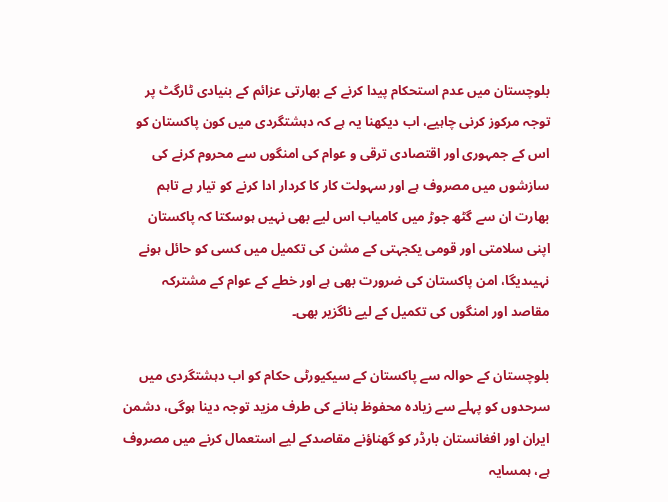بلوچستان میں عدم استحکام پیدا کرنے کے بھارتی عزائم کے بنیادی ٹارگٹ پر توجہ مرکوز کرنی چاہیے، اب دیکھنا یہ ہے کہ دہشتگردی میں کون پاکستان کو اس کے جمہوری اور اقتصادی ترقی و عوام کی امنگوں سے محروم کرنے کی سازشوں میں مصروف ہے اور سہولت کار کا کردار ادا کرنے کو تیار ہے تاہم بھارت ان سے گٹھ جوڑ میں کامیاب اس لیے بھی نہیں ہوسکتا کہ پاکستان اپنی سلامتی اور قومی یکجہتی کے مشن کی تکمیل میں کسی کو حائل ہونے نہیںدیگا، امن پاکستان کی ضرورت بھی ہے اور خطے کے عوام کے مشترکہ مقاصد اور امنگوں کی تکمیل کے لیے ناگزیر بھی۔

بلوچستان کے حوالہ سے پاکستان کے سیکیورٹی حکام کو اب دہشتگردی میں سرحدوں کو پہلے سے زیادہ محفوظ بنانے کی طرف مزید توجہ دینا ہوگی، دشمن ایران اور افغانستان بارڈر کو گھناؤنے مقاصدکے لیے استعمال کرنے میں مصروف ہے، ہمسایہ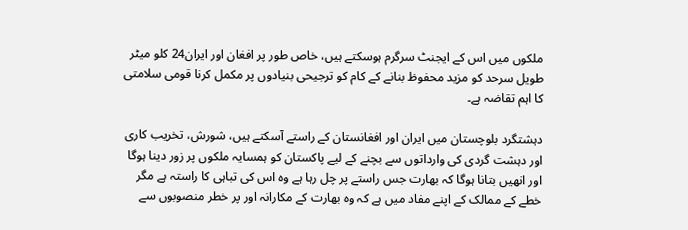ملکوں میں اس کے ایجنٹ سرگرم ہوسکتے ہیں، خاص طور پر افغان اور ایران24 کلو میٹر طویل سرحد کو مزید محفوظ بنانے کے کام کو ترجیحی بنیادوں پر مکمل کرنا قومی سلامتی کا اہم تقاضہ ہے۔

دہشتگرد بلوچستان میں ایران اور افغانستان کے راستے آسکتے ہیں، شورش، تخریب کاری اور دہشت گردی کی وارداتوں سے بچنے کے لیے پاکستان کو ہمسایہ ملکوں پر زور دینا ہوگا اور انھیں بتانا ہوگا کہ بھارت جس راستے پر چل رہا ہے وہ اس کی تباہی کا راستہ ہے مگر خطے کے ممالک کے اپنے مفاد میں ہے کہ وہ بھارت کے مکارانہ اور پر خطر منصوبوں سے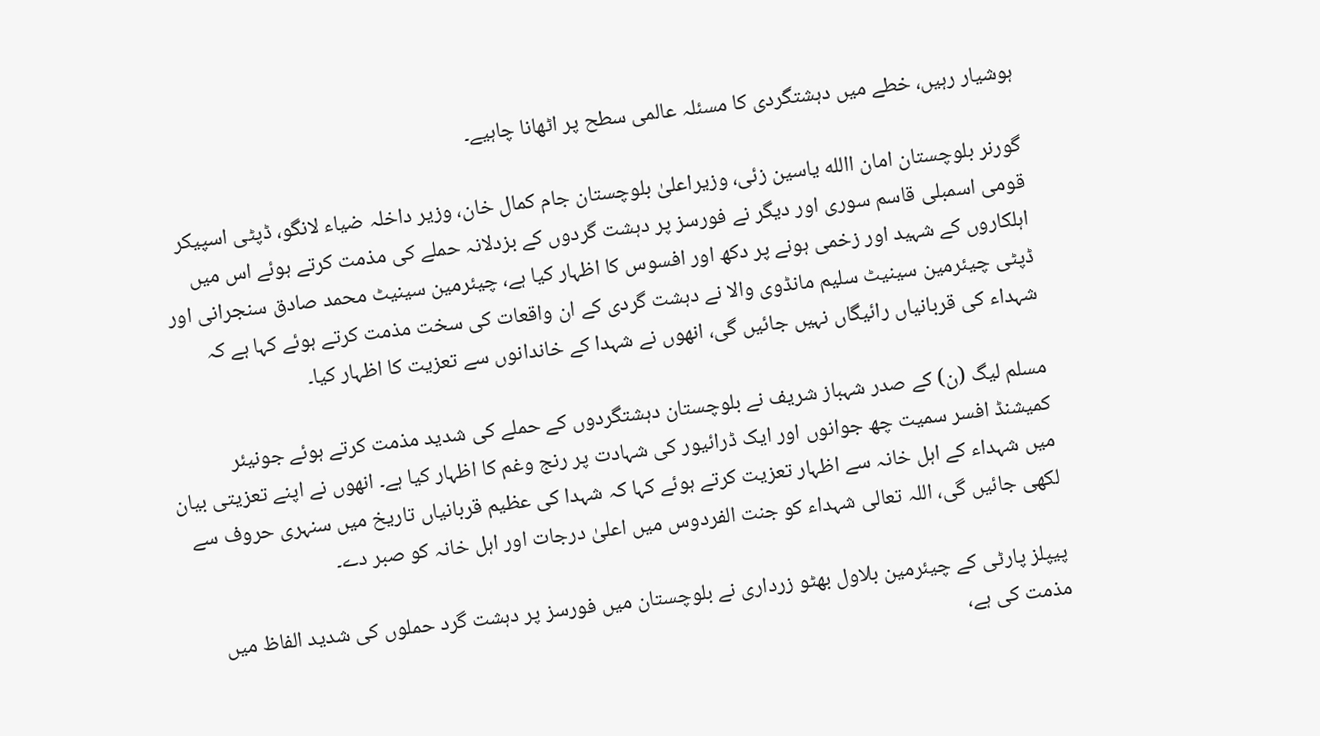ہوشیار رہیں، خطے میں دہشتگردی کا مسئلہ عالمی سطح پر اٹھانا چاہیے۔

گورنر بلوچستان امان االله یاسین زئی، وزیراعلیٰ بلوچستان جام کمال خان، وزیر داخلہ ضیاء لانگو، ڈپٹی اسپیکر قومی اسمبلی قاسم سوری اور دیگر نے فورسز پر دہشت گردوں کے بزدلانہ حملے کی مذمت کرتے ہوئے اس میں اہلکاروں کے شہید اور زخمی ہونے پر دکھ اور افسوس کا اظہار کیا ہے، چیئرمین سینیٹ محمد صادق سنجرانی اور ڈپٹی چیئرمین سینیٹ سلیم مانڈوی والا نے دہشت گردی کے ان واقعات کی سخت مذمت کرتے ہوئے کہا ہے کہ شہداء کی قربانیاں رائیگاں نہیں جائیں گی، انھوں نے شہدا کے خاندانوں سے تعزیت کا اظہار کیا۔

مسلم لیگ (ن) کے صدر شہباز شریف نے بلوچستان دہشتگردوں کے حملے کی شدید مذمت کرتے ہوئے جونیئر کمیشنڈ افسر سمیت چھ جوانوں اور ایک ڈرائیور کی شہادت پر رنج وغم کا اظہار کیا ہے۔ انھوں نے اپنے تعزیتی بیان میں شہداء کے اہل خانہ سے اظہار تعزیت کرتے ہوئے کہا کہ شہدا کی عظیم قربانیاں تاریخ میں سنہری حروف سے لکھی جائیں گی، اللہ تعالی شہداء کو جنت الفردوس میں اعلیٰ درجات اور اہل خانہ کو صبر دے۔

پیپلز پارٹی کے چیئرمین بلاول بھٹو زرداری نے بلوچستان میں فورسز پر دہشت گرد حملوں کی شدید الفاظ میں مذمت کی ہے،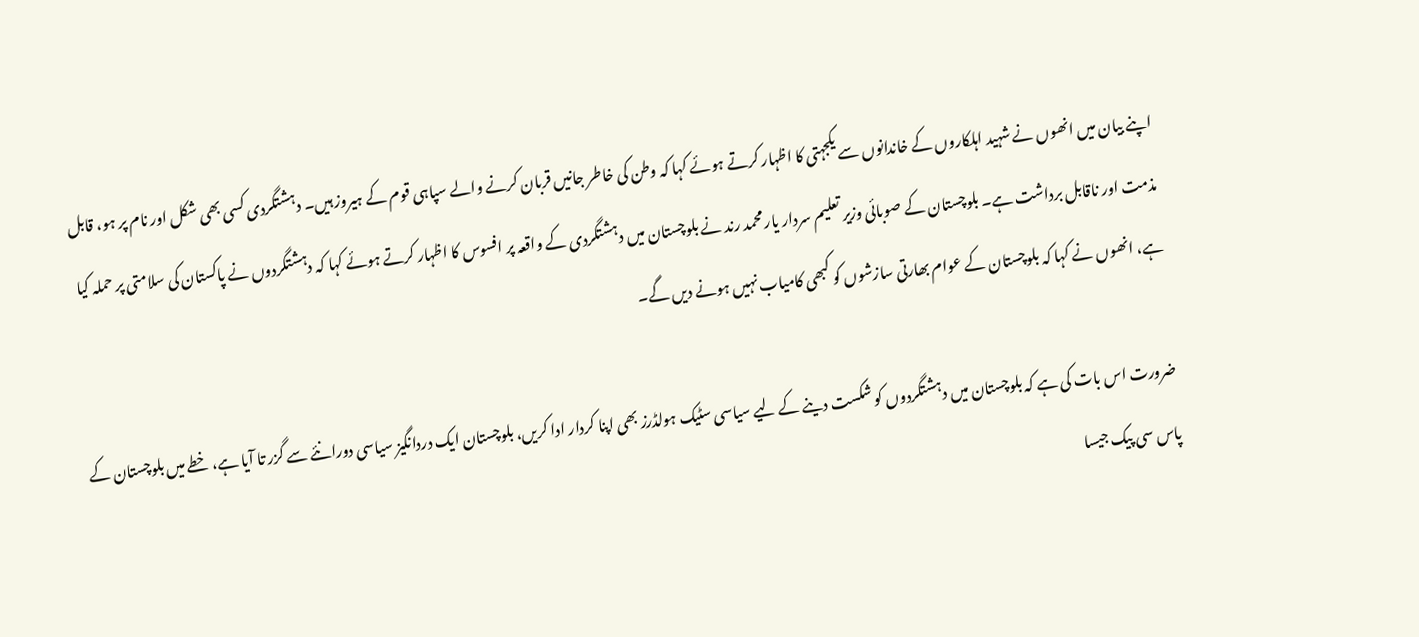اپنے بیان میں انھوں نے شہید اہلکاروں کے خاندانوں سے یکجہتی کا اظہار کرتے ہوئے کہا کہ وطن کی خاطر جانیں قربان کرنے والے سپاہی قوم کے ہیروز ہیں۔ دہشتگردی کسی بھی شکل اور نام پر ہو، قابل مذمت اور ناقابل برداشت ہے۔ بلوچستان کے صوبائی وزیر تعلیم سردار یار محمد رند نے بلوچستان میں دہشتگردی کے واقعہ پر افسوس کا اظہار کرتے ہوئے کہا کہ دہشتگردوں نے پاکستان کی سلامتی پر حملہ کیا ہے، انھوں نے کہا کہ بلوچستان کے عوام بھارتی سازشوں کو کبھی کامیاب نہیں ہونے دیں گے۔

ضرورت اس بات کی ہے کہ بلوچستان میں دہشتگردوں کو شکست دینے کے لیے سیاسی سٹیک ہولڈرز بھی اپنا کردار ادا کریں، بلوچستان ایک دردانگیز سیاسی دورانئے سے گزر تا آیا ہے، خطے میں بلوچستان کے پاس سی پیک جیسا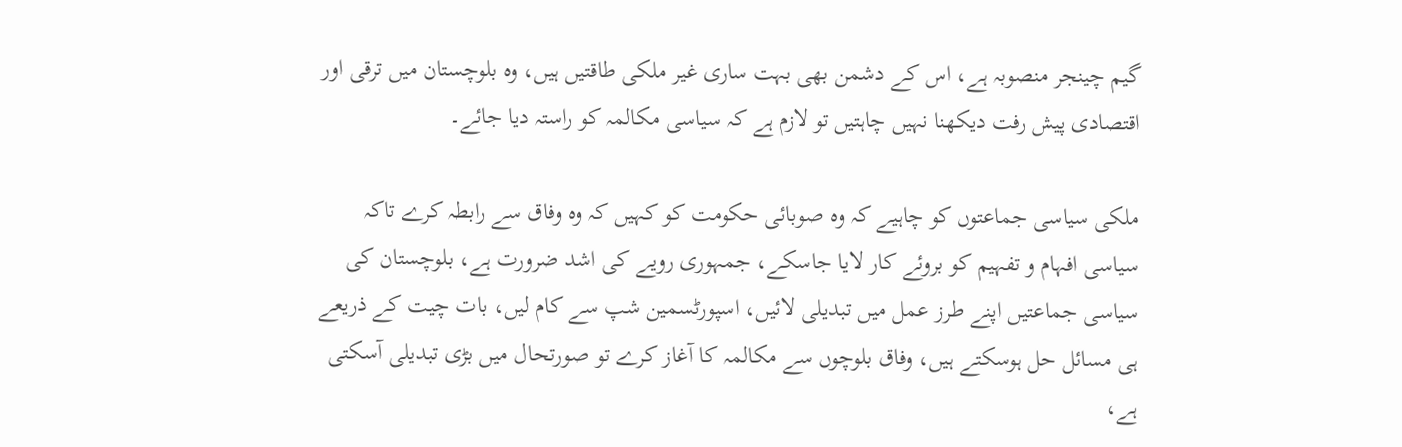گیم چینجر منصوبہ ہے، اس کے دشمن بھی بہت ساری غیر ملکی طاقتیں ہیں، وہ بلوچستان میں ترقی اور اقتصادی پیش رفت دیکھنا نہیں چاہتیں تو لازم ہے کہ سیاسی مکالمہ کو راستہ دیا جائے۔

ملکی سیاسی جماعتوں کو چاہیے کہ وہ صوبائی حکومت کو کہیں کہ وہ وفاق سے رابطہ کرے تاکہ سیاسی افہام و تفہیم کو بروئے کار لایا جاسکے، جمہوری رویے کی اشد ضرورت ہے، بلوچستان کی سیاسی جماعتیں اپنے طرز عمل میں تبدیلی لائیں، اسپورٹسمین شپ سے کام لیں، بات چیت کے ذریعے ہی مسائل حل ہوسکتے ہیں، وفاق بلوچوں سے مکالمہ کا آغاز کرے تو صورتحال میں بڑی تبدیلی آسکتی ہے،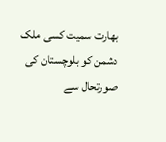بھارت سمیت کسی ملک دشمن کو بلوچستان کی صورتحال سے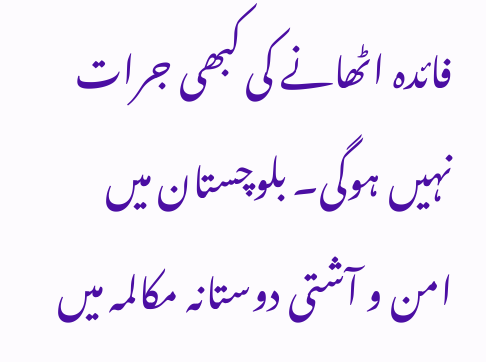فائدہ اٹھانے کی کبھی جرات نہیں ہوگی۔ بلوچستان میں امن و آشتی دوستانہ مکالمہ میں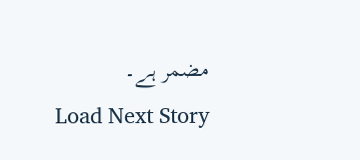مضمر ہے۔
Load Next Story